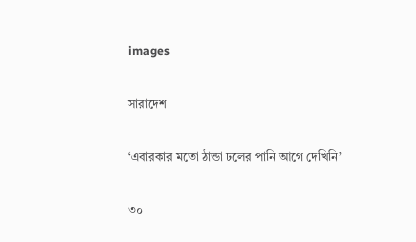images

সারাদেশ

‘এবারকার মতো ঠান্ডা ঢলের পানি আগে দেখিনি’

৩০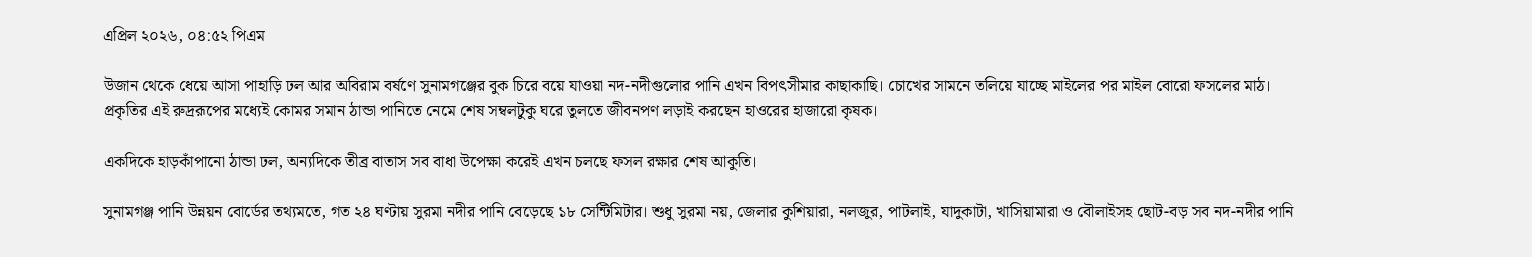এপ্রিল ২০২৬, ০৪:৫২ পিএম

উজান থেকে ধেয়ে আসা পাহাড়ি ঢল আর অবিরাম বর্ষণে সুনামগঞ্জের বুক চিরে বয়ে যাওয়া নদ-নদীগুলোর পানি এখন বিপৎসীমার কাছাকাছি। চোখের সামনে তলিয়ে যাচ্ছে মাইলের পর মাইল বোরো ফসলের মাঠ। প্রকৃতির এই রুদ্ররূপের মধ্যেই কোমর সমান ঠান্ডা পানিতে নেমে শেষ সম্বলটুকু ঘরে তুলতে জীবনপণ লড়াই করছেন হাওরের হাজারো কৃষক।

একদিকে হাড়কাঁপানো ঠান্ডা ঢল, অন্যদিকে তীব্র বাতাস সব বাধা উপেক্ষা করেই এখন চলছে ফসল রক্ষার শেষ আকুতি।

সুনামগঞ্জ পানি উন্নয়ন বোর্ডের তথ্যমতে, গত ২৪ ঘণ্টায় সুরমা নদীর পানি বেড়েছে ১৮ সেন্টিমিটার। শুধু সুরমা নয়, জেলার কুশিয়ারা, নলজুর, পাটলাই, যাদুকাটা, খাসিয়ামারা ও বৌলাইসহ ছোট-বড় সব নদ-নদীর পানি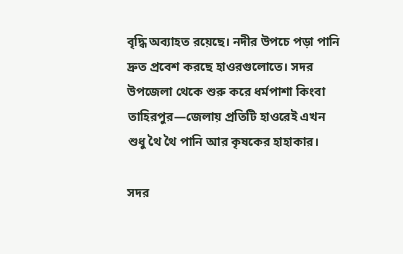বৃদ্ধি অব্যাহত রয়েছে। নদীর উপচে পড়া পানি দ্রুত প্রবেশ করছে হাওরগুলোতে। সদর উপজেলা থেকে শুরু করে ধর্মপাশা কিংবা তাহিরপুর—জেলায় প্রতিটি হাওরেই এখন শুধু থৈ থৈ পানি আর কৃষকের হাহাকার।

সদর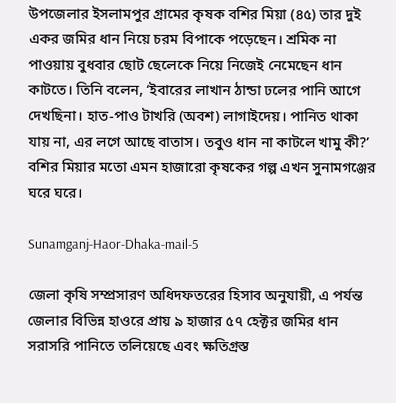উপজেলার ইসলামপুর গ্রামের কৃষক বশির মিয়া (৪৫) তার দুই একর জমির ধান নিয়ে চরম বিপাকে পড়েছেন। শ্রমিক না পাওয়ায় বুধবার ছোট ছেলেকে নিয়ে নিজেই নেমেছেন ধান কাটতে। তিনি বলেন, ‘ইবারের লাখান ঠান্ডা ঢলের পানি আগে দেখছিনা। হাত-পাও টাখরি (অবশ) লাগাইদেয়। পানিত থাকা যায় না, এর লগে আছে বাতাস। তবুও ধান না কাটলে খামু কী?’ বশির মিয়ার মতো এমন হাজারো কৃষকের গল্প এখন সুনামগঞ্জের ঘরে ঘরে।

Sunamganj-Haor-Dhaka-mail-5

জেলা কৃষি সম্প্রসারণ অধিদফতরের হিসাব অনুযায়ী, এ পর্যন্ত জেলার বিভিন্ন হাওরে প্রায় ৯ হাজার ৫৭ হেক্টর জমির ধান সরাসরি পানিতে তলিয়েছে এবং ক্ষতিগ্রস্ত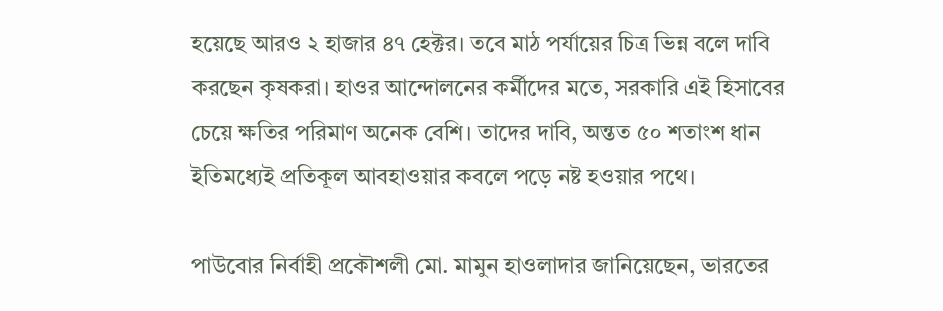হয়েছে আরও ২ হাজার ৪৭ হেক্টর। তবে মাঠ পর্যায়ের চিত্র ভিন্ন বলে দাবি করছেন কৃষকরা। হাওর আন্দোলনের কর্মীদের মতে, সরকারি এই হিসাবের চেয়ে ক্ষতির পরিমাণ অনেক বেশি। তাদের দাবি, অন্তত ৫০ শতাংশ ধান ইতিমধ্যেই প্রতিকূল আবহাওয়ার কবলে পড়ে নষ্ট হওয়ার পথে।

পাউবোর নির্বাহী প্রকৌশলী মো. মামুন হাওলাদার জানিয়েছেন, ভারতের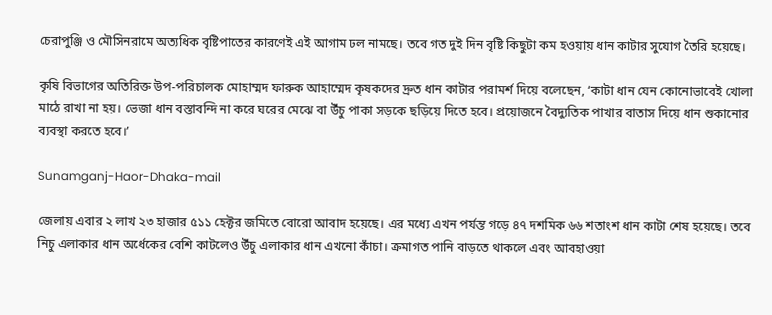চেরাপুঞ্জি ও মৌসিনরামে অত্যধিক বৃষ্টিপাতের কারণেই এই আগাম ঢল নামছে। তবে গত দুই দিন বৃষ্টি কিছুটা কম হওয়ায় ধান কাটার সুযোগ তৈরি হয়েছে।

কৃষি বিভাগের অতিরিক্ত উপ-পরিচালক মোহাম্মদ ফারুক আহাম্মেদ কৃষকদের দ্রুত ধান কাটার পরামর্শ দিয়ে বলেছেন, ‘কাটা ধান যেন কোনোভাবেই খোলা মাঠে রাখা না হয়। ভেজা ধান বস্তাবন্দি না করে ঘরের মেঝে বা উঁচু পাকা সড়কে ছড়িয়ে দিতে হবে। প্রয়োজনে বৈদ্যুতিক পাখার বাতাস দিয়ে ধান শুকানোর ব্যবস্থা করতে হবে।’

Sunamganj-Haor-Dhaka-mail

জেলায় এবার ২ লাখ ২৩ হাজার ৫১১ হেক্টর জমিতে বোরো আবাদ হয়েছে। এর মধ্যে এখন পর্যন্ত গড়ে ৪৭ দশমিক ৬৬ শতাংশ ধান কাটা শেষ হয়েছে। তবে নিচু এলাকার ধান অর্ধেকের বেশি কাটলেও উঁচু এলাকার ধান এখনো কাঁচা। ক্রমাগত পানি বাড়তে থাকলে এবং আবহাওয়া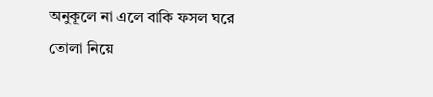অনুকূলে না এলে বাকি ফসল ঘরে তোলা নিয়ে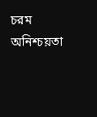চরম অনিশ্চয়তা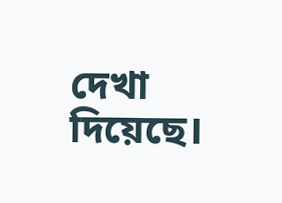দেখা দিয়েছে।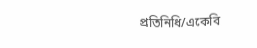প্রতিনিধি/একেবি